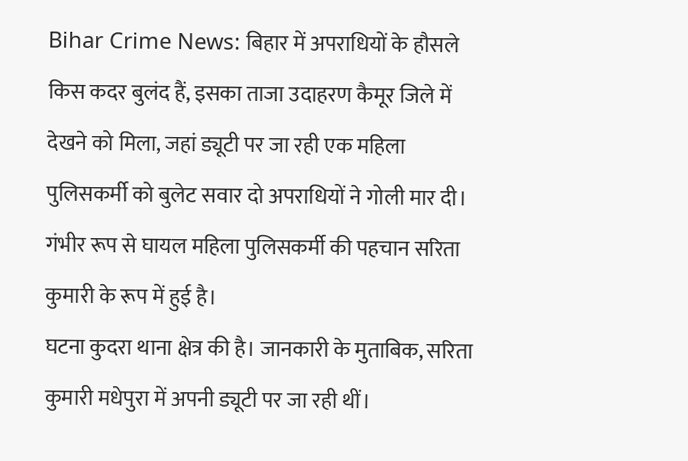Bihar Crime News: बिहार में अपराधियों के हौसले किस कदर बुलंद हैं, इसका ताजा उदाहरण कैमूर जिले में देखने को मिला, जहां ड्यूटी पर जा रही एक महिला पुलिसकर्मी को बुलेट सवार दो अपराधियों ने गोली मार दी। गंभीर रूप से घायल महिला पुलिसकर्मी की पहचान सरिता कुमारी के रूप में हुई है।
घटना कुदरा थाना क्षेत्र की है। जानकारी के मुताबिक, सरिता कुमारी मधेपुरा में अपनी ड्यूटी पर जा रही थीं।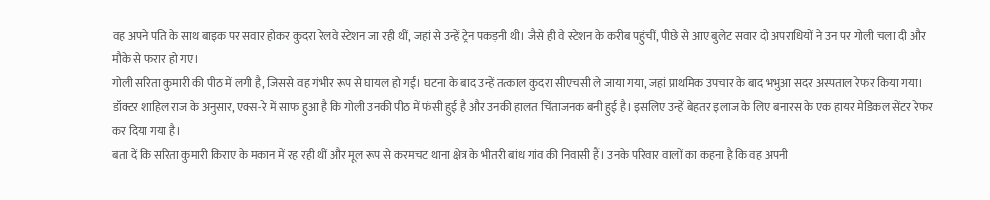वह अपने पति के साथ बाइक पर सवार होकर कुदरा रेलवे स्टेशन जा रही थीं, जहां से उन्हें ट्रेन पकड़नी थी। जैसे ही वे स्टेशन के करीब पहुंचीं, पीछे से आए बुलेट सवार दो अपराधियों ने उन पर गोली चला दी और मौके से फरार हो गए।
गोली सरिता कुमारी की पीठ में लगी है, जिससे वह गंभीर रूप से घायल हो गईं। घटना के बाद उन्हें तत्काल कुदरा सीएचसी ले जाया गया, जहां प्राथमिक उपचार के बाद भभुआ सदर अस्पताल रेफर किया गया। डॉक्टर शाहिल राज के अनुसार, एक्स-रे में साफ हुआ है कि गोली उनकी पीठ में फंसी हुई है और उनकी हालत चिंताजनक बनी हुई है। इसलिए उन्हें बेहतर इलाज के लिए बनारस के एक हायर मेडिकल सेंटर रेफर कर दिया गया है।
बता दें कि सरिता कुमारी किराए के मकान में रह रही थीं और मूल रूप से करमचट थाना क्षेत्र के भीतरी बांध गांव की निवासी हैं। उनके परिवार वालों का कहना है कि वह अपनी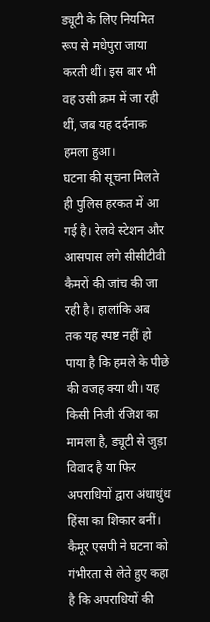ड्यूटी के लिए नियमित रूप से मधेपुरा जाया करती थीं। इस बार भी वह उसी क्रम में जा रही थीं, जब यह दर्दनाक हमला हुआ।
घटना की सूचना मिलते ही पुलिस हरकत में आ गई है। रेलवे स्टेशन और आसपास लगे सीसीटीवी कैमरों की जांच की जा रही है। हालांकि अब तक यह स्पष्ट नहीं हो पाया है कि हमले के पीछे की वजह क्या थी। यह किसी निजी रंजिश का मामला है, ड्यूटी से जुड़ा विवाद है या फिर अपराधियों द्वारा अंधाधुंध हिंसा का शिकार बनीं। कैमूर एसपी ने घटना को गंभीरता से लेते हुए कहा है कि अपराधियों की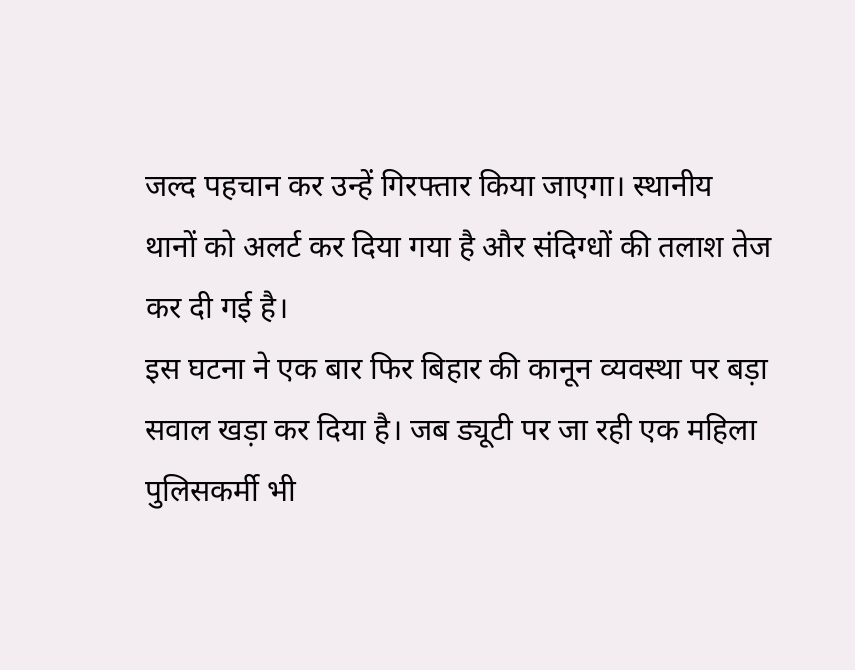जल्द पहचान कर उन्हें गिरफ्तार किया जाएगा। स्थानीय थानों को अलर्ट कर दिया गया है और संदिग्धों की तलाश तेज कर दी गई है।
इस घटना ने एक बार फिर बिहार की कानून व्यवस्था पर बड़ा सवाल खड़ा कर दिया है। जब ड्यूटी पर जा रही एक महिला पुलिसकर्मी भी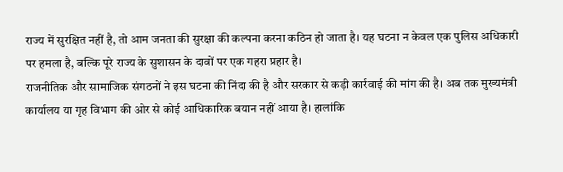राज्य में सुरक्षित नहीं है, तो आम जनता की सुरक्षा की कल्पना करना कठिन हो जाता है। यह घटना न केवल एक पुलिस अधिकारी पर हमला है, बल्कि पूरे राज्य के सुशासन के दावों पर एक गहरा प्रहार है।
राजनीतिक और सामाजिक संगठनों ने इस घटना की निंदा की है और सरकार से कड़ी कार्रवाई की मांग की है। अब तक मुख्यमंत्री कार्यालय या गृह विभाग की ओर से कोई आधिकारिक बयान नहीं आया है। हालांकि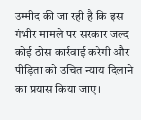उम्मीद की जा रही है कि इस गंभीर मामले पर सरकार जल्द कोई ठोस कार्रवाई करेगी और पीड़िता को उचित न्याय दिलाने का प्रयास किया जाए।